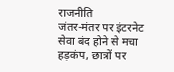राजनीति
जंतर-मंतर पर इंटरनेट सेवा बंद होने से मचा हड़कंप, छात्रों पर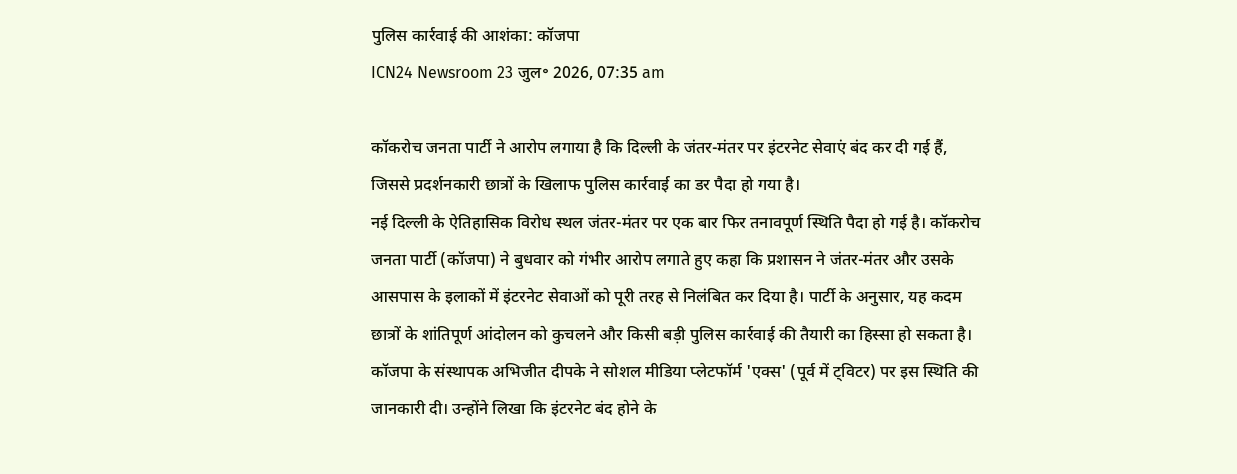पुलिस कार्रवाई की आशंका: कॉजपा
ICN24 Newsroom 23 जुल॰ 2026, 07:35 am

कॉकरोच जनता पार्टी ने आरोप लगाया है कि दिल्ली के जंतर-मंतर पर इंटरनेट सेवाएं बंद कर दी गई हैं, जिससे प्रदर्शनकारी छात्रों के खिलाफ पुलिस कार्रवाई का डर पैदा हो गया है।
नई दिल्ली के ऐतिहासिक विरोध स्थल जंतर-मंतर पर एक बार फिर तनावपूर्ण स्थिति पैदा हो गई है। कॉकरोच जनता पार्टी (कॉजपा) ने बुधवार को गंभीर आरोप लगाते हुए कहा कि प्रशासन ने जंतर-मंतर और उसके आसपास के इलाकों में इंटरनेट सेवाओं को पूरी तरह से निलंबित कर दिया है। पार्टी के अनुसार, यह कदम छात्रों के शांतिपूर्ण आंदोलन को कुचलने और किसी बड़ी पुलिस कार्रवाई की तैयारी का हिस्सा हो सकता है।
कॉजपा के संस्थापक अभिजीत दीपके ने सोशल मीडिया प्लेटफॉर्म 'एक्स' (पूर्व में ट्विटर) पर इस स्थिति की जानकारी दी। उन्होंने लिखा कि इंटरनेट बंद होने के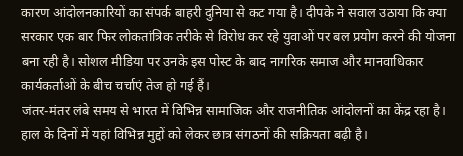कारण आंदोलनकारियों का संपर्क बाहरी दुनिया से कट गया है। दीपके ने सवाल उठाया कि क्या सरकार एक बार फिर लोकतांत्रिक तरीके से विरोध कर रहे युवाओं पर बल प्रयोग करने की योजना बना रही है। सोशल मीडिया पर उनके इस पोस्ट के बाद नागरिक समाज और मानवाधिकार कार्यकर्ताओं के बीच चर्चाएं तेज हो गई हैं।
जंतर-मंतर लंबे समय से भारत में विभिन्न सामाजिक और राजनीतिक आंदोलनों का केंद्र रहा है। हाल के दिनों में यहां विभिन्न मुद्दों को लेकर छात्र संगठनों की सक्रियता बढ़ी है।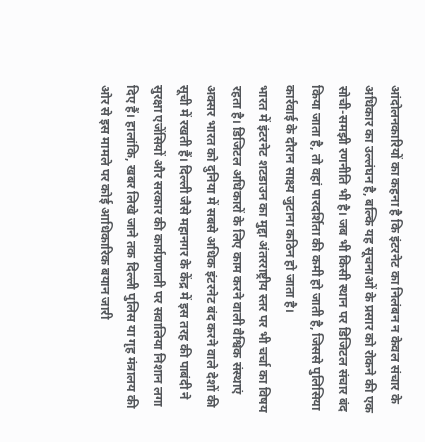आंदोलनकारियों का कहना है कि इंटरनेट का निलंबन न केवल संचार के अधिकार का उल्लंघन है, बल्कि यह सूचनाओं के प्रसार को रोकने की एक सोची-समझी रणनीति भी है। जब भी किसी स्थान पर डिजिटल संचार बंद किया जाता है, तो वहां पारदर्शिता की कमी हो जाती है, जिससे पुलिसिया कार्रवाई के दौरान साक्ष्य जुटाना कठिन हो जाता है।
भारत में इंटरनेट शटडाउन का मुद्दा अंतरराष्ट्रीय स्तर पर भी चर्चा का विषय रहता है। डिजिटल अधिकारों के लिए काम करने वाली वैश्विक संस्थाएं अक्सर भारत को दुनिया में सबसे अधिक इंटरनेट बंद करने वाले देशों की सूची में रखती हैं। दिल्ली जैसे महानगर के केंद्र में इस तरह की पाबंदी ने सुरक्षा एजेंसियों और सरकार की कार्यप्रणाली पर सवालिया निशान लगा दिए हैं। हालांकि, खबर लिखे जाने तक दिल्ली पुलिस या गृह मंत्रालय की ओर से इस मामले पर कोई आधिकारिक बयान जारी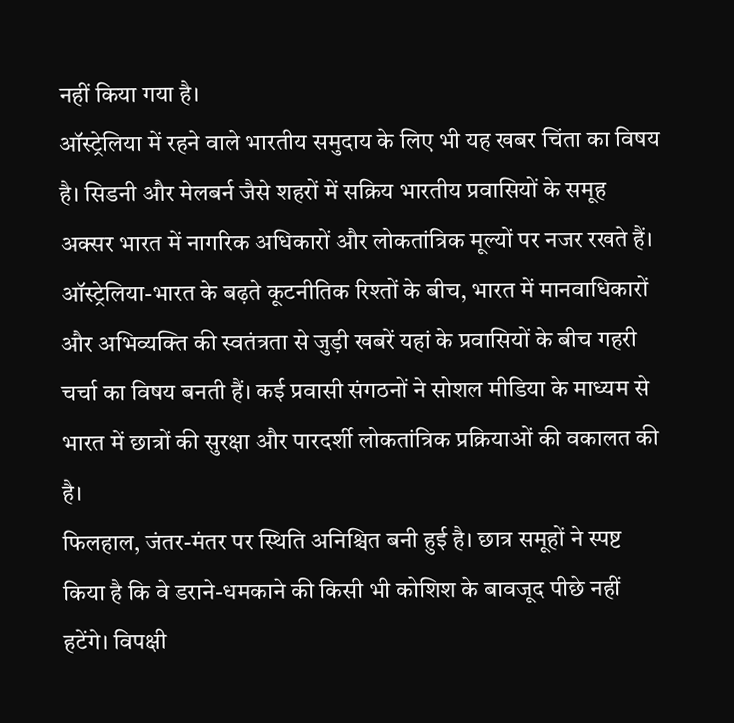नहीं किया गया है।
ऑस्ट्रेलिया में रहने वाले भारतीय समुदाय के लिए भी यह खबर चिंता का विषय है। सिडनी और मेलबर्न जैसे शहरों में सक्रिय भारतीय प्रवासियों के समूह अक्सर भारत में नागरिक अधिकारों और लोकतांत्रिक मूल्यों पर नजर रखते हैं। ऑस्ट्रेलिया-भारत के बढ़ते कूटनीतिक रिश्तों के बीच, भारत में मानवाधिकारों और अभिव्यक्ति की स्वतंत्रता से जुड़ी खबरें यहां के प्रवासियों के बीच गहरी चर्चा का विषय बनती हैं। कई प्रवासी संगठनों ने सोशल मीडिया के माध्यम से भारत में छात्रों की सुरक्षा और पारदर्शी लोकतांत्रिक प्रक्रियाओं की वकालत की है।
फिलहाल, जंतर-मंतर पर स्थिति अनिश्चित बनी हुई है। छात्र समूहों ने स्पष्ट किया है कि वे डराने-धमकाने की किसी भी कोशिश के बावजूद पीछे नहीं हटेंगे। विपक्षी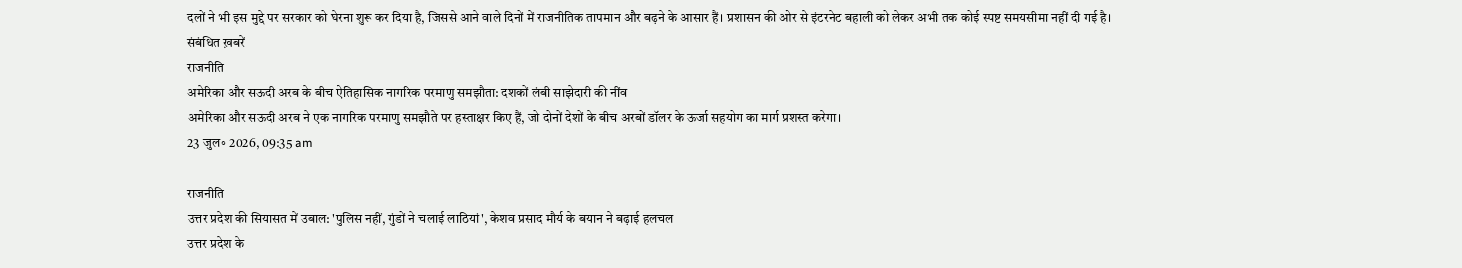दलों ने भी इस मुद्दे पर सरकार को घेरना शुरू कर दिया है, जिससे आने वाले दिनों में राजनीतिक तापमान और बढ़ने के आसार हैं। प्रशासन की ओर से इंटरनेट बहाली को लेकर अभी तक कोई स्पष्ट समयसीमा नहीं दी गई है।
संबंधित ख़बरें
राजनीति
अमेरिका और सऊदी अरब के बीच ऐतिहासिक नागरिक परमाणु समझौता: दशकों लंबी साझेदारी की नींव
अमेरिका और सऊदी अरब ने एक नागरिक परमाणु समझौते पर हस्ताक्षर किए हैं, जो दोनों देशों के बीच अरबों डॉलर के ऊर्जा सहयोग का मार्ग प्रशस्त करेगा।
23 जुल॰ 2026, 09:35 am

राजनीति
उत्तर प्रदेश की सियासत में उबाल: 'पुलिस नहीं, गुंडों ने चलाई लाठियां', केशव प्रसाद मौर्य के बयान ने बढ़ाई हलचल
उत्तर प्रदेश के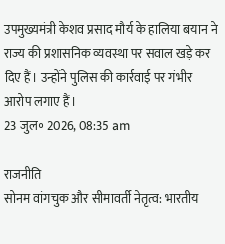उपमुख्यमंत्री केशव प्रसाद मौर्य के हालिया बयान ने राज्य की प्रशासनिक व्यवस्था पर सवाल खड़े कर दिए हैं। उन्होंने पुलिस की कार्रवाई पर गंभीर आरोप लगाए हैं।
23 जुल॰ 2026, 08:35 am

राजनीति
सोनम वांगचुक और सीमावर्ती नेतृत्व: भारतीय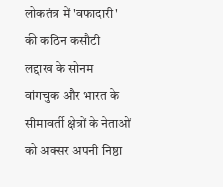लोकतंत्र में 'वफादारी' की कठिन कसौटी
लद्दाख के सोनम वांगचुक और भारत के सीमावर्ती क्षेत्रों के नेताओं को अक्सर अपनी निष्ठा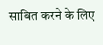साबित करने के लिए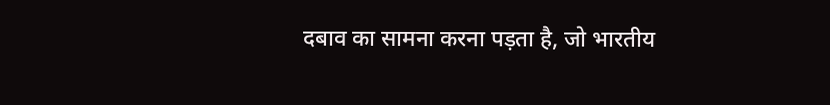दबाव का सामना करना पड़ता है, जो भारतीय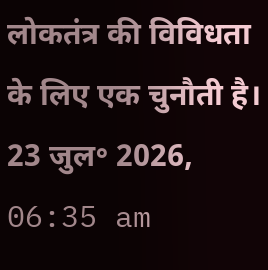लोकतंत्र की विविधता के लिए एक चुनौती है।
23 जुल॰ 2026, 06:35 am